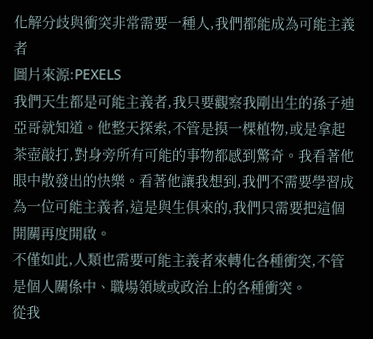化解分歧與衝突非常需要一種人,我們都能成為可能主義者
圖片來源:PEXELS
我們天生都是可能主義者,我只要觀察我剛出生的孫子迪亞哥就知道。他整天探索,不管是摸一棵植物,或是拿起茶壺敲打,對身旁所有可能的事物都感到驚奇。我看著他眼中散發出的快樂。看著他讓我想到,我們不需要學習成為一位可能主義者,這是與生俱來的,我們只需要把這個開關再度開啟。
不僅如此,人類也需要可能主義者來轉化各種衝突,不管是個人關係中、職場領域或政治上的各種衝突。
從我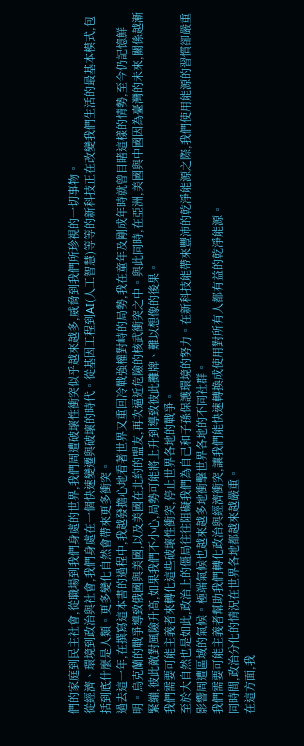們的家庭到民主社會,從職場到我們身處的世界,我們周遭破壞性衝突似乎越來越多,威脅到我們所珍視的一切事物。
從經濟、環境到政治與社會,我們身處在一個快速變遷與破壞的時代。從基因工程到AI(人工智慧)等等的新科技正在改變我們生活的最基本模式,包括到底什麼是人類。更多變化自然會帶來更多衝突。
過去這一年,在撰寫這本書的過程中,我越發擔心地看著世界又重回冷戰強權對峙的局勢,我在童年及剛成年時就曾目睹這樣的情勢,至今仍記憶鮮明。烏克蘭的戰爭導致俄國與美國,以及美國在北約的盟友,再次逼近危險的核武衝突之中。與此同時,在亞洲,美國與中國因為臺灣的未來,關係越漸緊繃,彼此敵對風險升高,如果我們不小心,局勢可能將上升到導致彼此攤牌、難以想像的後果。
我們需要可能主義者來轉化這些破壞性衝突,停止世界各地的戰爭。
至於大自然也是如此,政治上的僵局往往阻礙我們為自己和子孫保護環境的努力。在新科技能帶來豐沛的乾淨能源之際,我們使用能源的習慣卻嚴重影響周遭區域的氣候。極端氣候也越來越多地衝擊世界各地的不同社群。
我們需要可能主義者幫助我們轉化政治與經濟衝突,讓我們能快速轉換成使用對所有人都有益的乾淨能源。
同時間,政治分化的情況在世界各地都越來越嚴重。
在這方面,我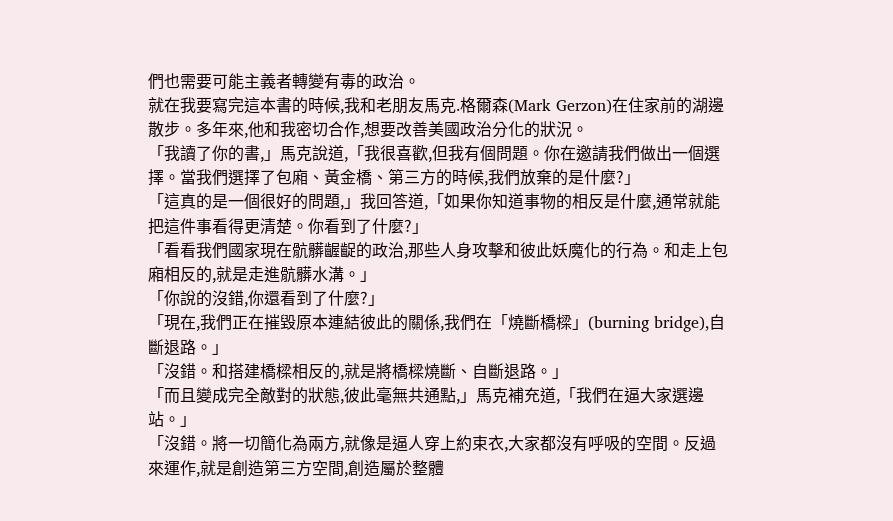們也需要可能主義者轉變有毒的政治。
就在我要寫完這本書的時候,我和老朋友馬克.格爾森(Mark Gerzon)在住家前的湖邊散步。多年來,他和我密切合作,想要改善美國政治分化的狀況。
「我讀了你的書,」馬克說道,「我很喜歡,但我有個問題。你在邀請我們做出一個選擇。當我們選擇了包廂、黃金橋、第三方的時候,我們放棄的是什麼?」
「這真的是一個很好的問題,」我回答道,「如果你知道事物的相反是什麼,通常就能把這件事看得更清楚。你看到了什麼?」
「看看我們國家現在骯髒齷齪的政治,那些人身攻擊和彼此妖魔化的行為。和走上包廂相反的,就是走進骯髒水溝。」
「你說的沒錯,你還看到了什麼?」
「現在,我們正在摧毀原本連結彼此的關係,我們在「燒斷橋樑」(burning bridge),自斷退路。」
「沒錯。和搭建橋樑相反的,就是將橋樑燒斷、自斷退路。」
「而且變成完全敵對的狀態,彼此毫無共通點,」馬克補充道,「我們在逼大家選邊站。」
「沒錯。將一切簡化為兩方,就像是逼人穿上約束衣,大家都沒有呼吸的空間。反過來運作,就是創造第三方空間,創造屬於整體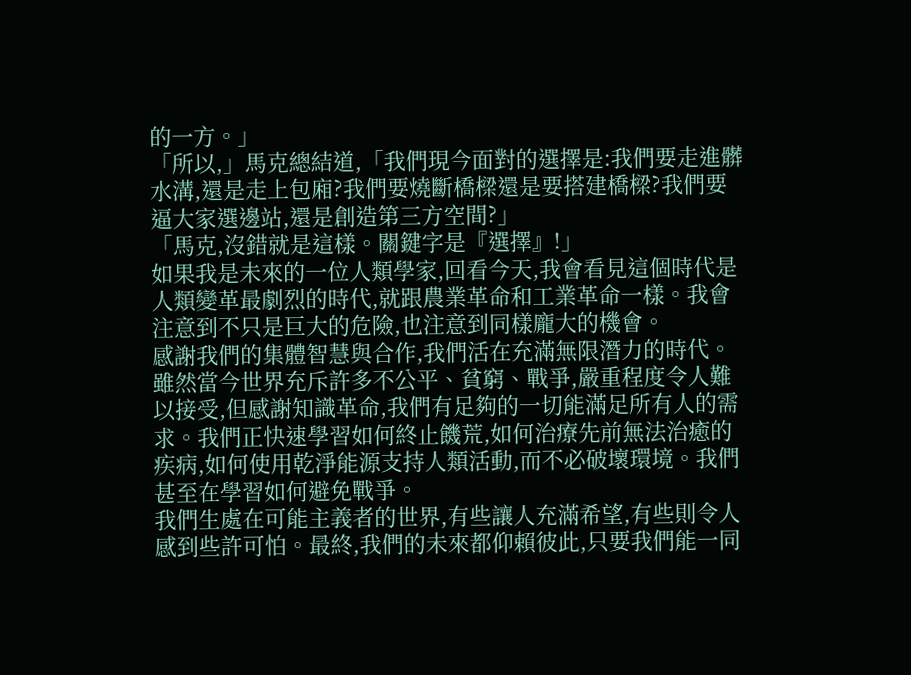的一方。」
「所以,」馬克總結道,「我們現今面對的選擇是:我們要走進髒水溝,還是走上包廂?我們要燒斷橋樑還是要搭建橋樑?我們要逼大家選邊站,還是創造第三方空間?」
「馬克,沒錯就是這樣。關鍵字是『選擇』!」
如果我是未來的一位人類學家,回看今天,我會看見這個時代是人類變革最劇烈的時代,就跟農業革命和工業革命一樣。我會注意到不只是巨大的危險,也注意到同樣龐大的機會。
感謝我們的集體智慧與合作,我們活在充滿無限潛力的時代。雖然當今世界充斥許多不公平、貧窮、戰爭,嚴重程度令人難以接受,但感謝知識革命,我們有足夠的一切能滿足所有人的需求。我們正快速學習如何終止饑荒,如何治療先前無法治癒的疾病,如何使用乾淨能源支持人類活動,而不必破壞環境。我們甚至在學習如何避免戰爭。
我們生處在可能主義者的世界,有些讓人充滿希望,有些則令人感到些許可怕。最終,我們的未來都仰賴彼此,只要我們能一同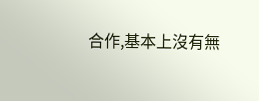合作,基本上沒有無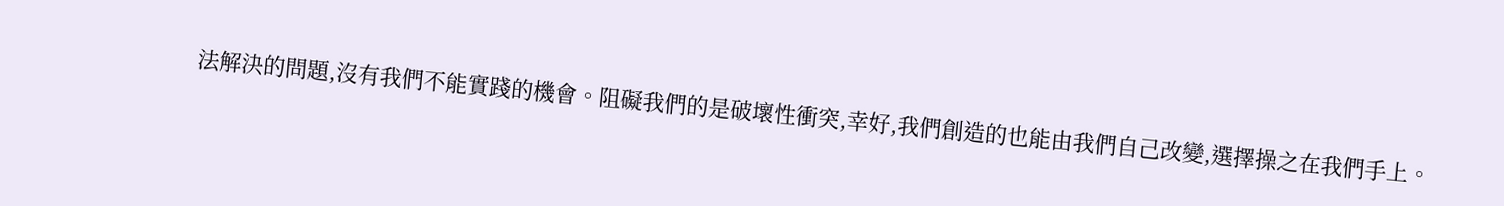法解決的問題,沒有我們不能實踐的機會。阻礙我們的是破壞性衝突,幸好,我們創造的也能由我們自己改變,選擇操之在我們手上。